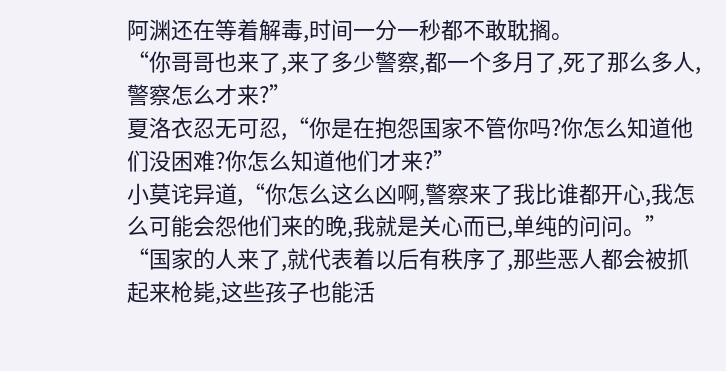阿渊还在等着解毒,时间一分一秒都不敢耽搁。
“你哥哥也来了,来了多少警察,都一个多月了,死了那么多人,警察怎么才来?”
夏洛衣忍无可忍,“你是在抱怨国家不管你吗?你怎么知道他们没困难?你怎么知道他们才来?”
小莫诧异道,“你怎么这么凶啊,警察来了我比谁都开心,我怎么可能会怨他们来的晚,我就是关心而已,单纯的问问。”
“国家的人来了,就代表着以后有秩序了,那些恶人都会被抓起来枪毙,这些孩子也能活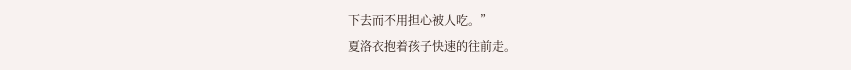下去而不用担心被人吃。”
夏洛衣抱着孩子快速的往前走。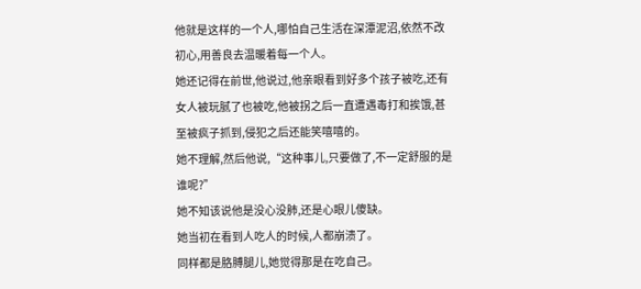他就是这样的一个人,哪怕自己生活在深潭泥沼,依然不改初心,用善良去温暖着每一个人。
她还记得在前世,他说过,他亲眼看到好多个孩子被吃,还有女人被玩腻了也被吃,他被拐之后一直遭遇毒打和挨饿,甚至被疯子抓到,侵犯之后还能笑嘻嘻的。
她不理解,然后他说,“这种事儿,只要做了,不一定舒服的是谁呢?”
她不知该说他是没心没肺,还是心眼儿傻缺。
她当初在看到人吃人的时候,人都崩溃了。
同样都是胳膊腿儿,她觉得那是在吃自己。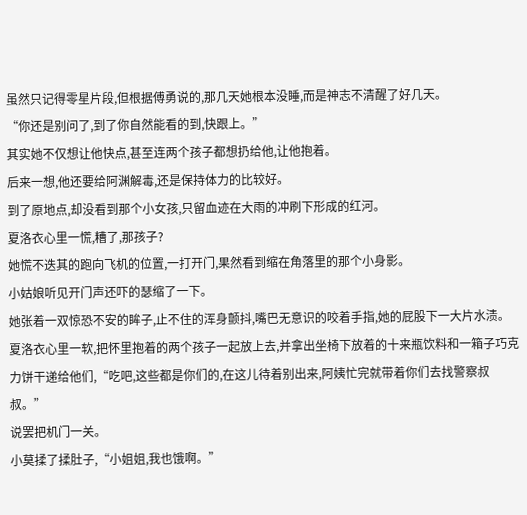虽然只记得零星片段,但根据傅勇说的,那几天她根本没睡,而是神志不清醒了好几天。
“你还是别问了,到了你自然能看的到,快跟上。”
其实她不仅想让他快点,甚至连两个孩子都想扔给他,让他抱着。
后来一想,他还要给阿渊解毒,还是保持体力的比较好。
到了原地点,却没看到那个小女孩,只留血迹在大雨的冲刷下形成的红河。
夏洛衣心里一慌,糟了,那孩子?
她慌不迭其的跑向飞机的位置,一打开门,果然看到缩在角落里的那个小身影。
小姑娘听见开门声还吓的瑟缩了一下。
她张着一双惊恐不安的眸子,止不住的浑身颤抖,嘴巴无意识的咬着手指,她的屁股下一大片水渍。
夏洛衣心里一软,把怀里抱着的两个孩子一起放上去,并拿出坐椅下放着的十来瓶饮料和一箱子巧克力饼干递给他们,“吃吧,这些都是你们的,在这儿待着别出来,阿姨忙完就带着你们去找警察叔叔。”
说罢把机门一关。
小莫揉了揉肚子,“小姐姐,我也饿啊。”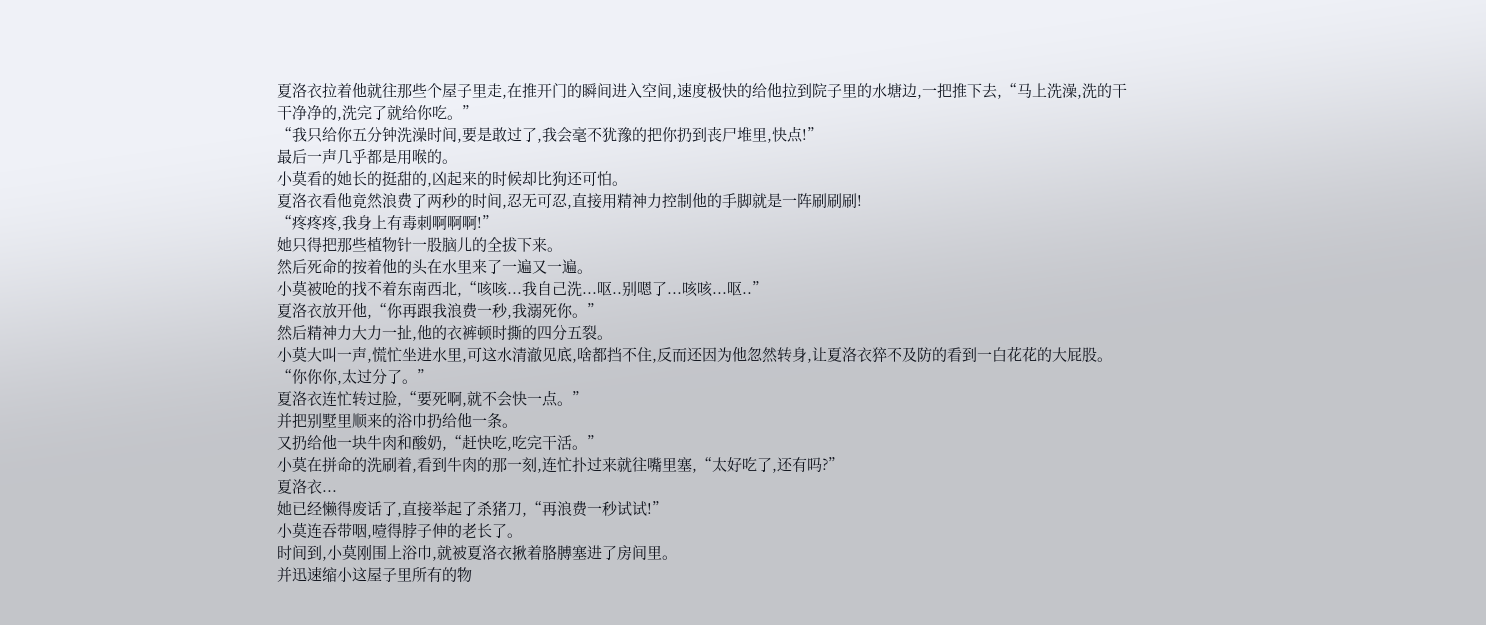夏洛衣拉着他就往那些个屋子里走,在推开门的瞬间进入空间,速度极快的给他拉到院子里的水塘边,一把推下去,“马上洗澡,洗的干干净净的,洗完了就给你吃。”
“我只给你五分钟洗澡时间,要是敢过了,我会毫不犹豫的把你扔到丧尸堆里,快点!”
最后一声几乎都是用喉的。
小莫看的她长的挺甜的,凶起来的时候却比狗还可怕。
夏洛衣看他竟然浪费了两秒的时间,忍无可忍,直接用精神力控制他的手脚就是一阵刷刷刷!
“疼疼疼,我身上有毒刺啊啊啊!”
她只得把那些植物针一股脑儿的全拔下来。
然后死命的按着他的头在水里来了一遍又一遍。
小莫被呛的找不着东南西北,“咳咳...我自己洗...呕..别嗯了...咳咳...呕..”
夏洛衣放开他,“你再跟我浪费一秒,我溺死你。”
然后精神力大力一扯,他的衣裤顿时撕的四分五裂。
小莫大叫一声,慌忙坐进水里,可这水清澈见底,啥都挡不住,反而还因为他忽然转身,让夏洛衣猝不及防的看到一白花花的大屁股。
“你你你,太过分了。”
夏洛衣连忙转过脸,“要死啊,就不会快一点。”
并把别墅里顺来的浴巾扔给他一条。
又扔给他一块牛肉和酸奶,“赶快吃,吃完干活。”
小莫在拼命的洗刷着,看到牛肉的那一刻,连忙扑过来就往嘴里塞,“太好吃了,还有吗?”
夏洛衣...
她已经懒得废话了,直接举起了杀猪刀,“再浪费一秒试试!”
小莫连吞带咽,噎得脖子伸的老长了。
时间到,小莫刚围上浴巾,就被夏洛衣揪着胳膊塞进了房间里。
并迅速缩小这屋子里所有的物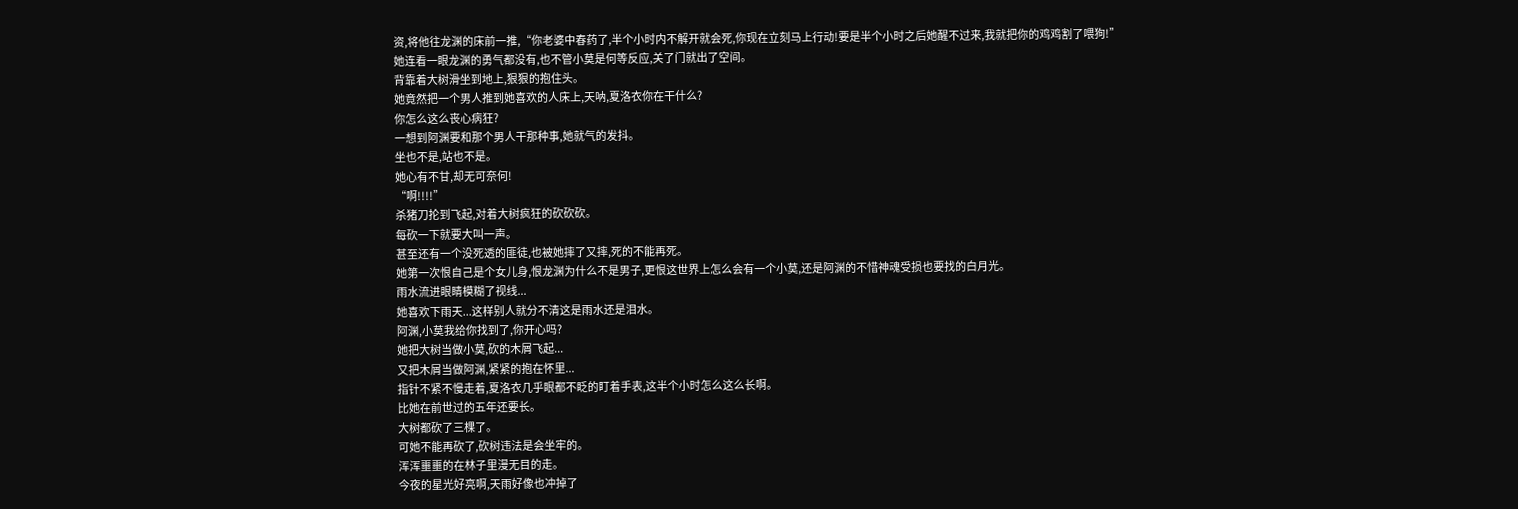资,将他往龙渊的床前一推,“你老婆中春药了,半个小时内不解开就会死,你现在立刻马上行动!要是半个小时之后她醒不过来,我就把你的鸡鸡割了喂狗!”
她连看一眼龙渊的勇气都没有,也不管小莫是何等反应,关了门就出了空间。
背靠着大树滑坐到地上,狠狠的抱住头。
她竟然把一个男人推到她喜欢的人床上,天呐,夏洛衣你在干什么?
你怎么这么丧心病狂?
一想到阿渊要和那个男人干那种事,她就气的发抖。
坐也不是,站也不是。
她心有不甘,却无可奈何!
“啊!!!!”
杀猪刀抡到飞起,对着大树疯狂的砍砍砍。
每砍一下就要大叫一声。
甚至还有一个没死透的匪徒,也被她摔了又摔,死的不能再死。
她第一次恨自己是个女儿身,恨龙渊为什么不是男子,更恨这世界上怎么会有一个小莫,还是阿渊的不惜神魂受损也要找的白月光。
雨水流进眼睛模糊了视线...
她喜欢下雨天...这样别人就分不清这是雨水还是泪水。
阿渊,小莫我给你找到了,你开心吗?
她把大树当做小莫,砍的木屑飞起...
又把木屑当做阿渊,紧紧的抱在怀里...
指针不紧不慢走着,夏洛衣几乎眼都不眨的盯着手表,这半个小时怎么这么长啊。
比她在前世过的五年还要长。
大树都砍了三棵了。
可她不能再砍了,砍树违法是会坐牢的。
浑浑噩噩的在林子里漫无目的走。
今夜的星光好亮啊,天雨好像也冲掉了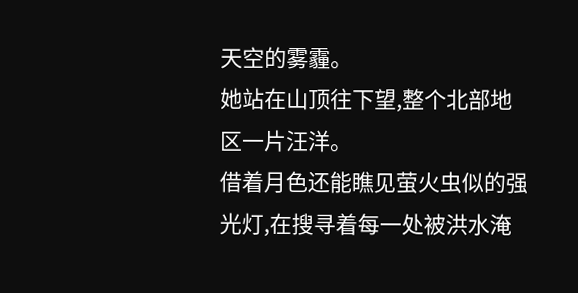天空的雾霾。
她站在山顶往下望,整个北部地区一片汪洋。
借着月色还能瞧见萤火虫似的强光灯,在搜寻着每一处被洪水淹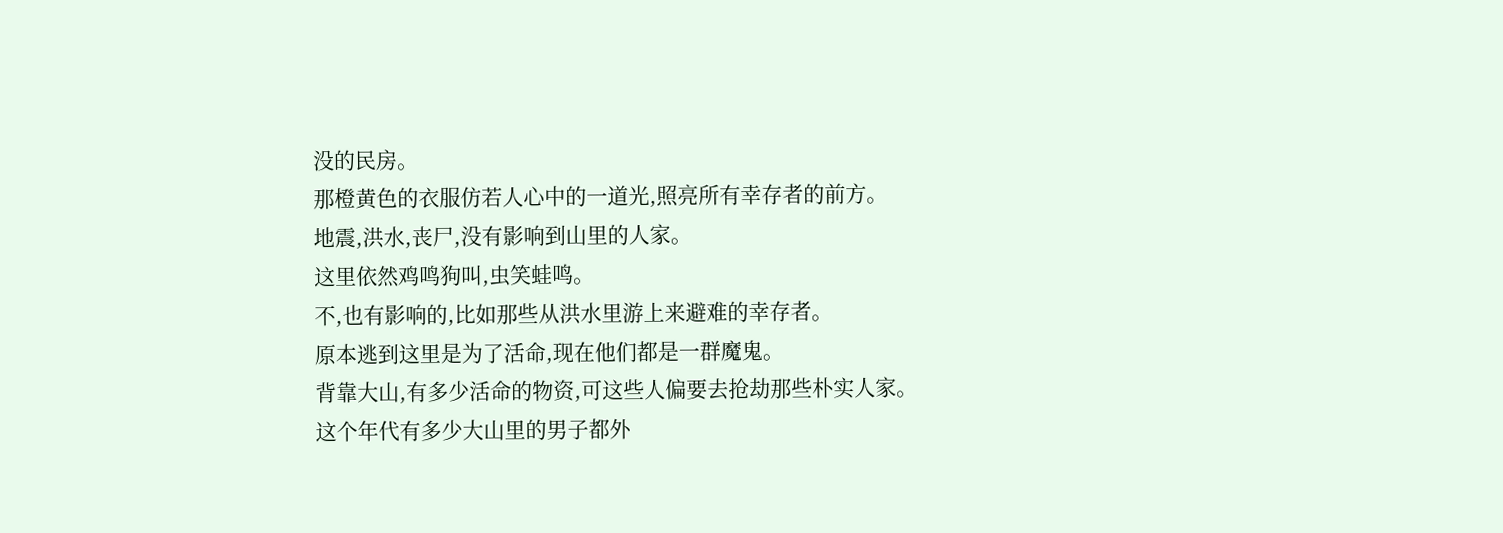没的民房。
那橙黄色的衣服仿若人心中的一道光,照亮所有幸存者的前方。
地震,洪水,丧尸,没有影响到山里的人家。
这里依然鸡鸣狗叫,虫笑蛙鸣。
不,也有影响的,比如那些从洪水里游上来避难的幸存者。
原本逃到这里是为了活命,现在他们都是一群魔鬼。
背靠大山,有多少活命的物资,可这些人偏要去抢劫那些朴实人家。
这个年代有多少大山里的男子都外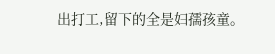出打工,留下的全是妇孺孩童。